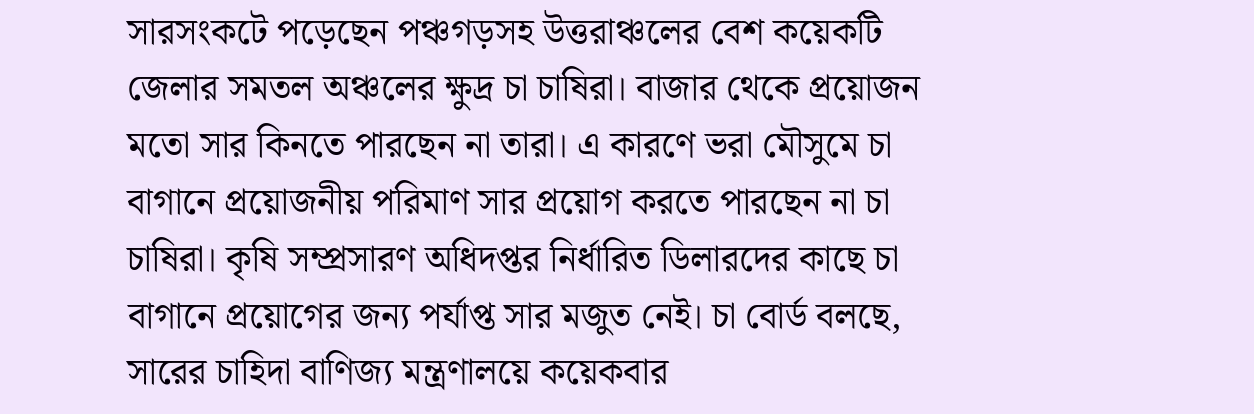সারসংকটে পড়েছেন পঞ্চগড়সহ উত্তরাঞ্চলের বেশ কয়েকটি জেলার সমতল অঞ্চলের ক্ষুদ্র চা চাষিরা। বাজার থেকে প্রয়োজন মতো সার কিনতে পারছেন না তারা। এ কারণে ভরা মৌসুমে চা বাগানে প্রয়োজনীয় পরিমাণ সার প্রয়োগ করতে পারছেন না চা চাষিরা। কৃষি সম্প্রসারণ অধিদপ্তর নির্ধারিত ডিলারদের কাছে চা বাগানে প্রয়োগের জন্য পর্যাপ্ত সার মজুত নেই। চা বোর্ড বলছে, সারের চাহিদা বাণিজ্য মন্ত্রণালয়ে কয়েকবার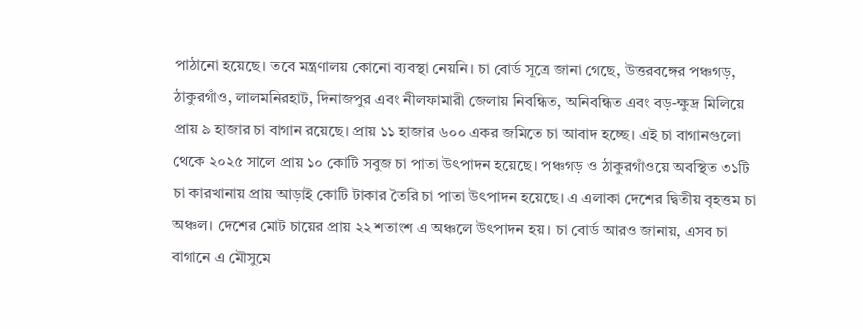পাঠানো হয়েছে। তবে মন্ত্রণালয় কোনো ব্যবস্থা নেয়নি। চা বোর্ড সূত্রে জানা গেছে, উত্তরবঙ্গের পঞ্চগড়, ঠাকুরগাঁও, লালমনিরহাট, দিনাজপুর এবং নীলফামারী জেলায় নিবন্ধিত, অনিবন্ধিত এবং বড়-ক্ষুদ্র মিলিয়ে প্রায় ৯ হাজার চা বাগান রয়েছে। প্রায় ১১ হাজার ৬০০ একর জমিতে চা আবাদ হচ্ছে। এই চা বাগানগুলো থেকে ২০২৫ সালে প্রায় ১০ কোটি সবুজ চা পাতা উৎপাদন হয়েছে। পঞ্চগড় ও ঠাকুরগাঁওয়ে অবস্থিত ৩১টি চা কারখানায় প্রায় আড়াই কোটি টাকার তৈরি চা পাতা উৎপাদন হয়েছে। এ এলাকা দেশের দ্বিতীয় বৃহত্তম চা অঞ্চল। দেশের মোট চায়ের প্রায় ২২ শতাংশ এ অঞ্চলে উৎপাদন হয়। চা বোর্ড আরও জানায়, এসব চা বাগানে এ মৌসুমে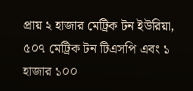প্রায় ২ হাজার মেট্রিক টন ইউরিয়া, ৫০৭ মেট্রিক টন টিএসপি এবং ১ হাজার ১০০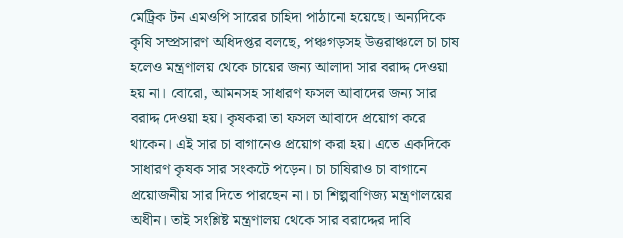মেট্রিক টন এমওপি সারের চাহিদা পাঠানো হয়েছে। অন্যদিকে কৃষি সম্প্রসারণ অধিদপ্তর বলছে, পঞ্চগড়সহ উত্তরাঞ্চলে চা চাষ হলেও মন্ত্রণালয় থেকে চায়ের জন্য আলাদা সার বরাদ্দ দেওয়া হয় না। বোরো, আমনসহ সাধারণ ফসল আবাদের জন্য সার বরাদ্দ দেওয়া হয়। কৃষকরা তা ফসল আবাদে প্রয়োগ করে থাকেন। এই সার চা বাগানেও প্রয়োগ করা হয়। এতে একদিকে সাধারণ কৃষক সার সংকটে পড়েন। চা চাষিরাও চা বাগানে প্রয়োজনীয় সার দিতে পারছেন না। চা শিল্পবাণিজ্য মন্ত্রণালয়ের অধীন। তাই সংশ্লিষ্ট মন্ত্রণালয় থেকে সার বরাদ্দের দাবি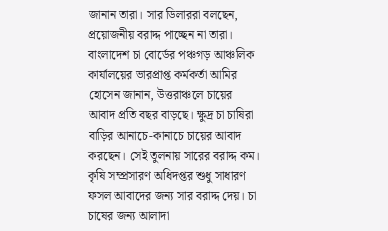জানান তারা। সার ডিলাররা বলছেন, প্রয়োজনীয় বরাদ্দ পাচ্ছেন না তারা। বাংলাদেশ চা বোর্ডের পঞ্চগড় আঞ্চলিক কার্যালয়ের ভারপ্রাপ্ত কর্মকর্তা আমির হোসেন জানান, উত্তরাঞ্চলে চায়ের আবাদ প্রতি বছর বাড়ছে। ক্ষুদ্র চা চাষিরা বাড়ির আনাচে-কানাচে চায়ের আবাদ করছেন। সেই তুলনায় সারের বরাদ্দ কম। কৃষি সম্প্রসারণ অধিদপ্তর শুধু সাধারণ ফসল আবাদের জন্য সার বরাদ্দ দেয়। চা চাষের জন্য আলাদা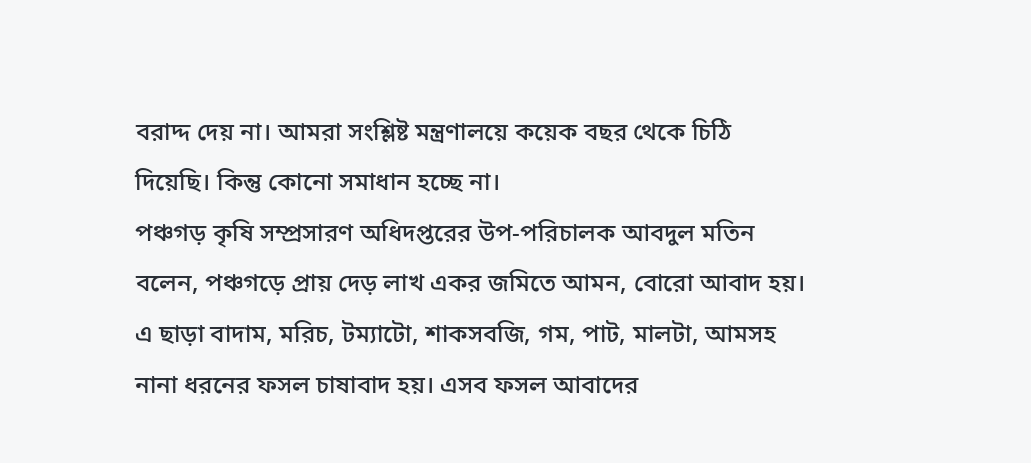বরাদ্দ দেয় না। আমরা সংশ্লিষ্ট মন্ত্রণালয়ে কয়েক বছর থেকে চিঠি দিয়েছি। কিন্তু কোনো সমাধান হচ্ছে না।
পঞ্চগড় কৃষি সম্প্রসারণ অধিদপ্তরের উপ-পরিচালক আবদুল মতিন বলেন, পঞ্চগড়ে প্রায় দেড় লাখ একর জমিতে আমন, বোরো আবাদ হয়। এ ছাড়া বাদাম, মরিচ, টম্যাটো, শাকসবজি, গম, পাট, মালটা, আমসহ নানা ধরনের ফসল চাষাবাদ হয়। এসব ফসল আবাদের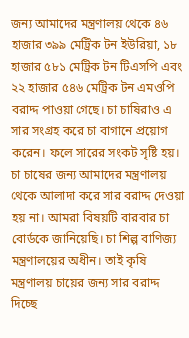জন্য আমাদের মন্ত্রণালয় থেকে ৪৬ হাজার ৩৯৯ মেট্রিক টন ইউরিয়া, ১৮ হাজার ৫৮১ মেট্রিক টন টিএসপি এবং ২২ হাজার ৫৪৬ মেট্রিক টন এমওপি বরাদ্দ পাওয়া গেছে। চা চাষিরাও এ সার সংগ্রহ করে চা বাগানে প্রয়োগ করেন। ফলে সারের সংকট সৃষ্টি হয়। চা চাষের জন্য আমাদের মন্ত্রণালয় থেকে আলাদা করে সার বরাদ্দ দেওয়া হয় না। আমরা বিষয়টি বারবার চা বোর্ডকে জানিয়েছি। চা শিল্প বাণিজ্য মন্ত্রণালয়ের অধীন। তাই কৃষি মন্ত্রণালয় চায়ের জন্য সার বরাদ্দ দিচ্ছে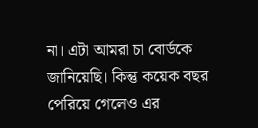না। এটা আমরা চা বোর্ডকে জানিয়েছি। কিন্তু কয়েক বছর পেরিয়ে গেলেও এর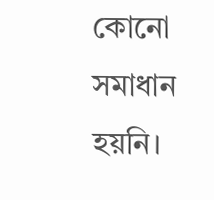কোনো সমাধান হয়নি।